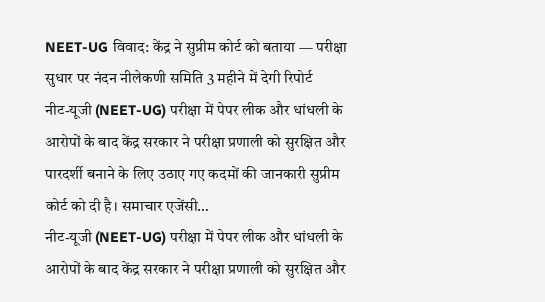NEET-UG विवाद: केंद्र ने सुप्रीम कोर्ट को बताया — परीक्षा सुधार पर नंदन नीलेकणी समिति 3 महीने में देगी रिपोर्ट
नीट-यूजी (NEET-UG) परीक्षा में पेपर लीक और धांधली के आरोपों के बाद केंद्र सरकार ने परीक्षा प्रणाली को सुरक्षित और पारदर्शी बनाने के लिए उठाए गए कदमों की जानकारी सुप्रीम कोर्ट को दी है। समाचार एजेंसी…
नीट-यूजी (NEET-UG) परीक्षा में पेपर लीक और धांधली के आरोपों के बाद केंद्र सरकार ने परीक्षा प्रणाली को सुरक्षित और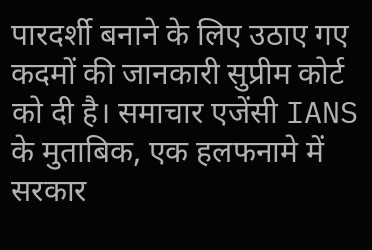पारदर्शी बनाने के लिए उठाए गए कदमों की जानकारी सुप्रीम कोर्ट को दी है। समाचार एजेंसी IANS के मुताबिक, एक हलफनामे में सरकार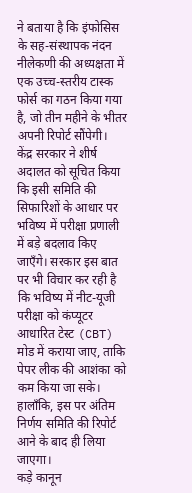ने बताया है कि इंफोसिस के सह-संस्थापक नंदन नीलेकणी की अध्यक्षता में एक उच्च-स्तरीय टास्क फोर्स का गठन किया गया है, जो तीन महीने के भीतर अपनी रिपोर्ट सौंपेगी।
केंद्र सरकार ने शीर्ष अदालत को सूचित किया कि इसी समिति की सिफारिशों के आधार पर भविष्य में परीक्षा प्रणाली में बड़े बदलाव किए जाएँगे। सरकार इस बात पर भी विचार कर रही है कि भविष्य में नीट-यूजी परीक्षा को कंप्यूटर आधारित टेस्ट (CBT) मोड में कराया जाए, ताकि पेपर लीक की आशंका को कम किया जा सके। हालाँकि, इस पर अंतिम निर्णय समिति की रिपोर्ट आने के बाद ही लिया जाएगा।
कड़े कानून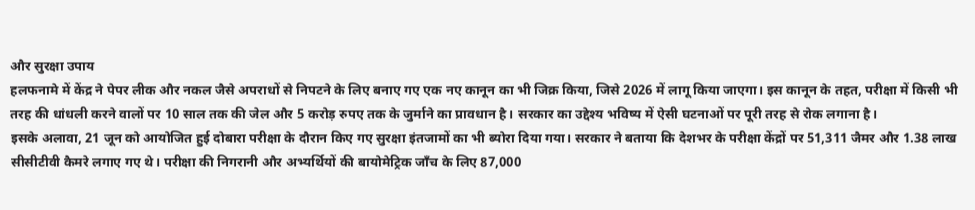और सुरक्षा उपाय
हलफनामे में केंद्र ने पेपर लीक और नकल जैसे अपराधों से निपटने के लिए बनाए गए एक नए कानून का भी जिक्र किया, जिसे 2026 में लागू किया जाएगा। इस कानून के तहत, परीक्षा में किसी भी तरह की धांधली करने वालों पर 10 साल तक की जेल और 5 करोड़ रुपए तक के जुर्माने का प्रावधान है। सरकार का उद्देश्य भविष्य में ऐसी घटनाओं पर पूरी तरह से रोक लगाना है।
इसके अलावा, 21 जून को आयोजित हुई दोबारा परीक्षा के दौरान किए गए सुरक्षा इंतजामों का भी ब्योरा दिया गया। सरकार ने बताया कि देशभर के परीक्षा केंद्रों पर 51,311 जैमर और 1.38 लाख सीसीटीवी कैमरे लगाए गए थे। परीक्षा की निगरानी और अभ्यर्थियों की बायोमेट्रिक जाँच के लिए 87,000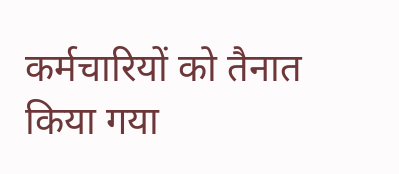कर्मचारियों को तैनात किया गया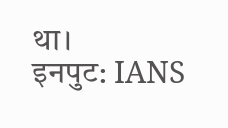था।
इनपुट: IANS